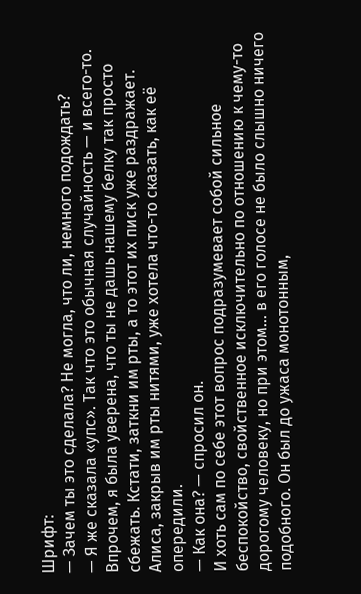Шрифт:
— Зачем ты это сделала? Не могла, что ли, немного подождать?
— Я же сказала «упс». Так что это обычная случайность — и всего-то. Впрочем, я была уверена, что ты не дашь нашему белку так просто сбежать. Кстати, заткни им рты, а то этот их писк уже раздражает.
Алиса, закрыв им рты нитями, уже хотела что-то сказать, как её опередили.
— Как она? — спросил он.
И хоть сам по себе этот вопрос подразумевает собой сильное беспокойство, свойственное исключительно по отношению к чему-то дорогому человеку, но при этом… в его голосе не было слышно ничего подобного. Он был до ужаса монотонным,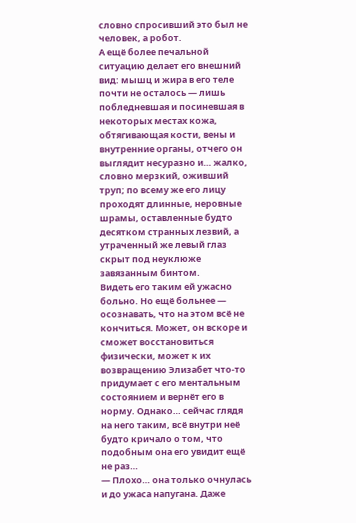словно спросивший это был не человек, а робот.
А ещё более печальной ситуацию делает его внешний вид: мышц и жира в его теле почти не осталось — лишь побледневшая и посиневшая в некоторых местах кожа, обтягивающая кости, вены и внутренние органы, отчего он выглядит несуразно и… жалко, словно мерзкий, оживший труп; по всему же его лицу проходят длинные, неровные шрамы, оставленные будто десятком странных лезвий, а утраченный же левый глаз скрыт под неуклюже завязанным бинтом.
Видеть его таким ей ужасно больно. Но ещё больнее — осознавать, что на этом всё не кончиться. Может, он вскоре и сможет восстановиться физически, может к их возвращению Элизабет что-то придумает с его ментальным состоянием и вернёт его в норму. Однако… сейчас глядя на него таким, всё внутри неё будто кричало о том, что подобным она его увидит ещё не раз…
— Плохо… она только очнулась и до ужаса напугана. Даже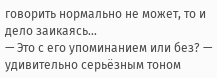говорить нормально не может, то и дело заикаясь…
— Это с его упоминанием или без? — удивительно серьёзным тоном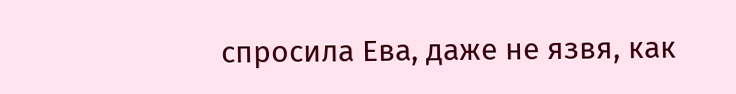спросила Ева, даже не язвя, как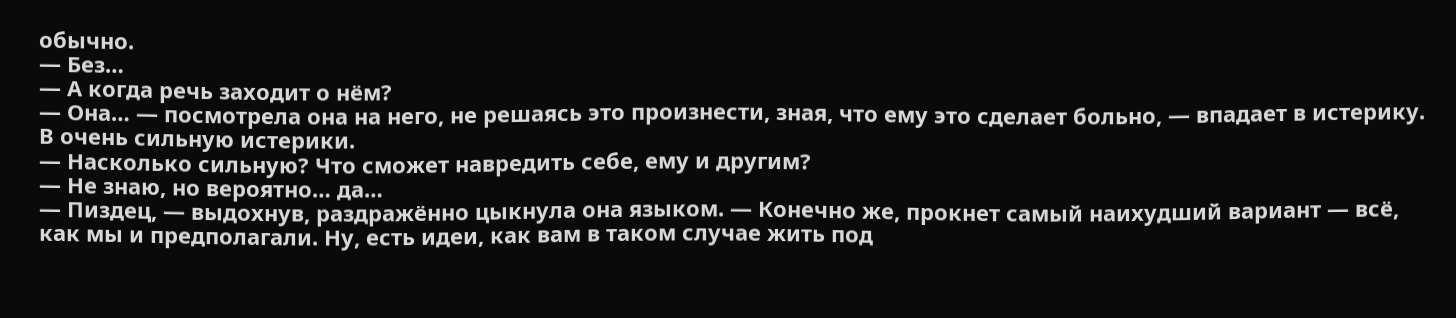обычно.
— Без…
— А когда речь заходит о нём?
— Она… — посмотрела она на него, не решаясь это произнести, зная, что ему это сделает больно, — впадает в истерику. В очень сильную истерики.
— Насколько сильную? Что сможет навредить себе, ему и другим?
— Не знаю, но вероятно… да…
— Пиздец, — выдохнув, раздражённо цыкнула она языком. — Конечно же, прокнет самый наихудший вариант — всё, как мы и предполагали. Ну, есть идеи, как вам в таком случае жить под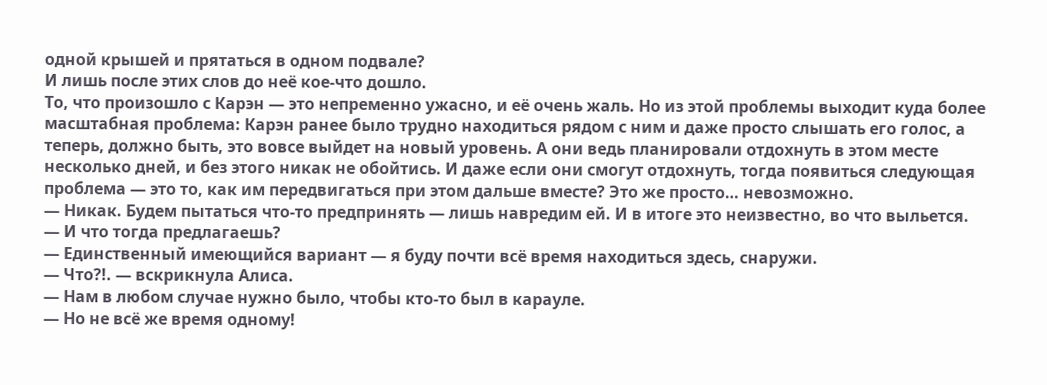одной крышей и прятаться в одном подвале?
И лишь после этих слов до неё кое-что дошло.
То, что произошло с Карэн — это непременно ужасно, и её очень жаль. Но из этой проблемы выходит куда более масштабная проблема: Карэн ранее было трудно находиться рядом с ним и даже просто слышать его голос, а теперь, должно быть, это вовсе выйдет на новый уровень. А они ведь планировали отдохнуть в этом месте несколько дней, и без этого никак не обойтись. И даже если они смогут отдохнуть, тогда появиться следующая проблема — это то, как им передвигаться при этом дальше вместе? Это же просто… невозможно.
— Никак. Будем пытаться что-то предпринять — лишь навредим ей. И в итоге это неизвестно, во что выльется.
— И что тогда предлагаешь?
— Единственный имеющийся вариант — я буду почти всё время находиться здесь, снаружи.
— Что?!. — вскрикнула Алиса.
— Нам в любом случае нужно было, чтобы кто-то был в карауле.
— Но не всё же время одному!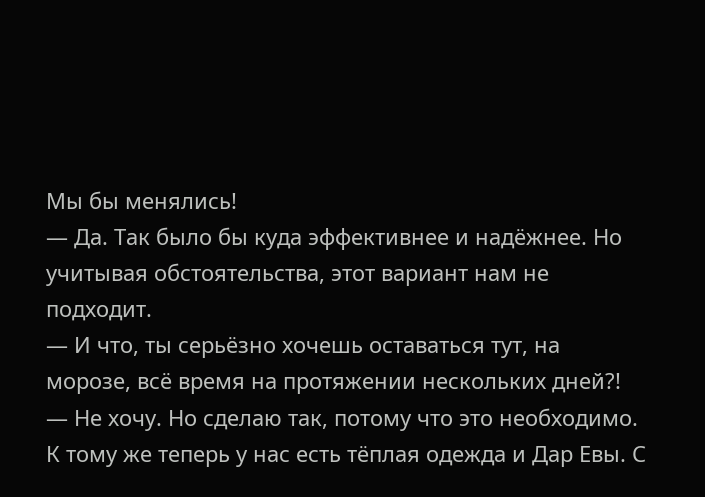Мы бы менялись!
— Да. Так было бы куда эффективнее и надёжнее. Но учитывая обстоятельства, этот вариант нам не подходит.
— И что, ты серьёзно хочешь оставаться тут, на морозе, всё время на протяжении нескольких дней?!
— Не хочу. Но сделаю так, потому что это необходимо. К тому же теперь у нас есть тёплая одежда и Дар Евы. С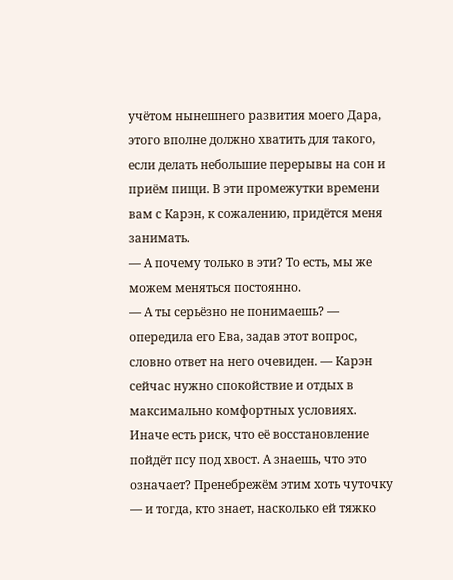учётом нынешнего развития моего Дара, этого вполне должно хватить для такого, если делать небольшие перерывы на сон и приём пищи. В эти промежутки времени вам с Карэн, к сожалению, придётся меня занимать.
— А почему только в эти? То есть, мы же можем меняться постоянно.
— А ты серьёзно не понимаешь? — опередила его Ева, задав этот вопрос, словно ответ на него очевиден. — Карэн сейчас нужно спокойствие и отдых в максимально комфортных условиях. Иначе есть риск, что её восстановление пойдёт псу под хвост. А знаешь, что это означает? Пренебрежём этим хоть чуточку — и тогда, кто знает, насколько ей тяжко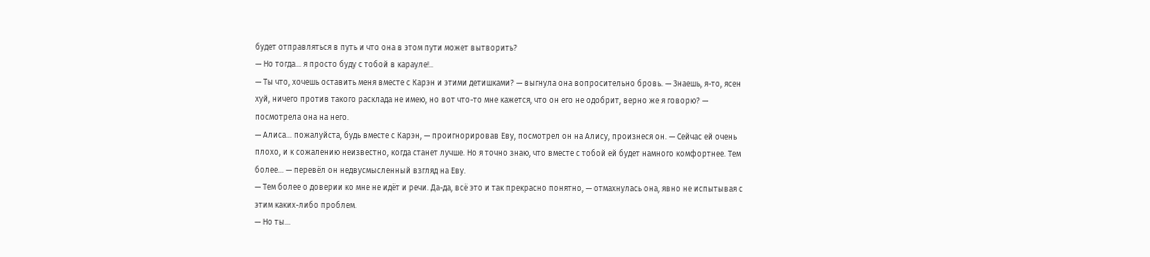будет отправляться в путь и что она в этом пути может вытворить?
— Но тогда… я просто буду с тобой в карауле!..
— Ты что, хочешь оставить меня вместе с Карэн и этими детишками? — выгнула она вопросительно бровь. — Знаешь, я-то, ясен хуй, ничего против такого расклада не имею, но вот что-то мне кажется, что он его не одобрит, верно же я говорю? — посмотрела она на него.
— Алиса… пожалуйста, будь вместе с Карэн, — проигнорировав Еву, посмотрел он на Алису, произнеся он. — Сейчас ей очень плохо, и к сожалению неизвестно, когда станет лучше. Но я точно знаю, что вместе с тобой ей будет намного комфортнее. Тем более… — перевёл он недвусмысленный взгляд на Еву.
— Тем более о доверии ко мне не идёт и речи. Да-да, всё это и так прекрасно понятно, — отмахнулась она, явно не испытывая с этим каких-либо проблем.
— Но ты…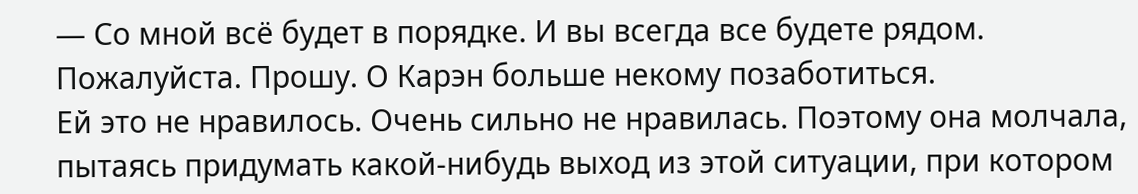— Со мной всё будет в порядке. И вы всегда все будете рядом. Пожалуйста. Прошу. О Карэн больше некому позаботиться.
Ей это не нравилось. Очень сильно не нравилась. Поэтому она молчала, пытаясь придумать какой-нибудь выход из этой ситуации, при котором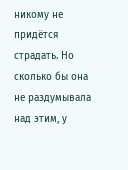никому не придётся страдать. Но сколько бы она не раздумывала над этим, у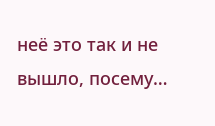неё это так и не вышло, посему…